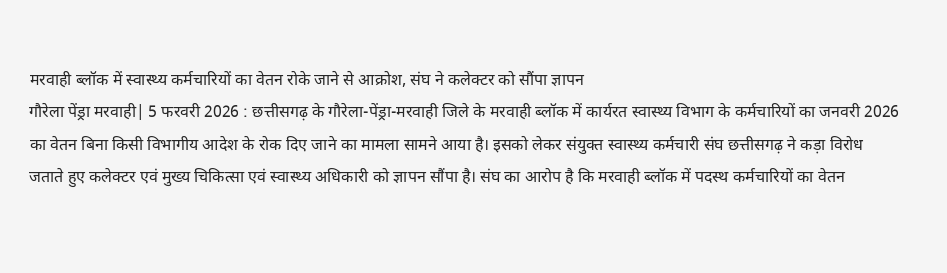मरवाही ब्लॉक में स्वास्थ्य कर्मचारियों का वेतन रोके जाने से आक्रोश, संघ ने कलेक्टर को सौंपा ज्ञापन
गौरेला पेंड्रा मरवाही| 5 फरवरी 2026 : छत्तीसगढ़ के गौरेला-पेंड्रा-मरवाही जिले के मरवाही ब्लॉक में कार्यरत स्वास्थ्य विभाग के कर्मचारियों का जनवरी 2026 का वेतन बिना किसी विभागीय आदेश के रोक दिए जाने का मामला सामने आया है। इसको लेकर संयुक्त स्वास्थ्य कर्मचारी संघ छत्तीसगढ़ ने कड़ा विरोध जताते हुए कलेक्टर एवं मुख्य चिकित्सा एवं स्वास्थ्य अधिकारी को ज्ञापन सौंपा है। संघ का आरोप है कि मरवाही ब्लॉक में पदस्थ कर्मचारियों का वेतन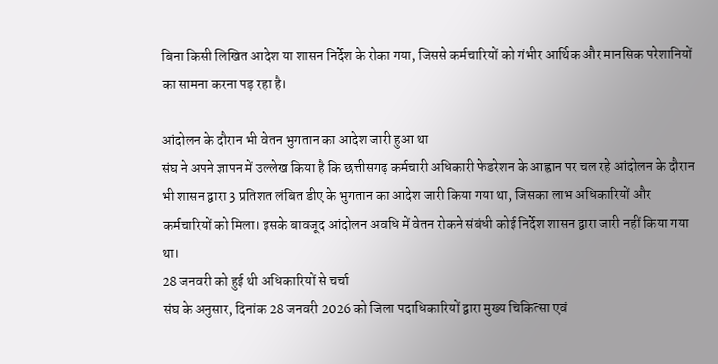बिना किसी लिखित आदेश या शासन निर्देश के रोका गया, जिससे कर्मचारियों को गंभीर आर्थिक और मानसिक परेशानियों का सामना करना पड़ रहा है।

आंदोलन के दौरान भी वेतन भुगतान का आदेश जारी हुआ था
संघ ने अपने ज्ञापन में उल्लेख किया है कि छत्तीसगढ़ कर्मचारी अधिकारी फेडरेशन के आह्वान पर चल रहे आंदोलन के दौरान भी शासन द्वारा 3 प्रतिशत लंबित डीए के भुगतान का आदेश जारी किया गया था, जिसका लाभ अधिकारियों और कर्मचारियों को मिला। इसके बावजूद आंदोलन अवधि में वेतन रोकने संबंधी कोई निर्देश शासन द्वारा जारी नहीं किया गया था।
28 जनवरी को हुई थी अधिकारियों से चर्चा
संघ के अनुसार, दिनांक 28 जनवरी 2026 को जिला पदाधिकारियों द्वारा मुख्य चिकित्सा एवं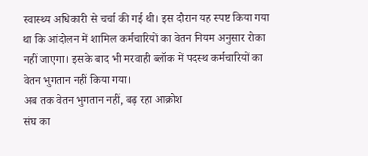स्वास्थ्य अधिकारी से चर्चा की गई थी। इस दौरान यह स्पष्ट किया गया था कि आंदोलन में शामिल कर्मचारियों का वेतन नियम अनुसार रोका नहीं जाएगा। इसके बाद भी मरवाही ब्लॉक में पदस्थ कर्मचारियों का वेतन भुगतान नहीं किया गया।
अब तक वेतन भुगतान नहीं, बढ़ रहा आक्रोश
संघ का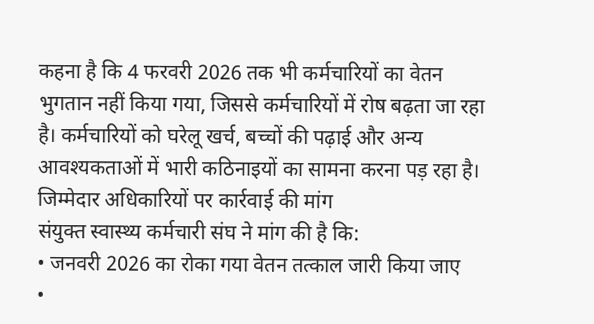कहना है कि 4 फरवरी 2026 तक भी कर्मचारियों का वेतन भुगतान नहीं किया गया, जिससे कर्मचारियों में रोष बढ़ता जा रहा है। कर्मचारियों को घरेलू खर्च, बच्चों की पढ़ाई और अन्य आवश्यकताओं में भारी कठिनाइयों का सामना करना पड़ रहा है।
जिम्मेदार अधिकारियों पर कार्रवाई की मांग
संयुक्त स्वास्थ्य कर्मचारी संघ ने मांग की है कि:
• जनवरी 2026 का रोका गया वेतन तत्काल जारी किया जाए
•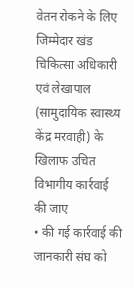वेतन रोकने के लिए जिम्मेदार खंड चिकित्सा अधिकारी एवं लेखापाल (सामुदायिक स्वास्थ्य केंद्र मरवाही) के खिलाफ उचित विभागीय कार्रवाई की जाए
• की गई कार्रवाई की जानकारी संघ को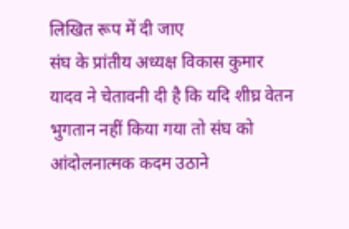लिखित रूप में दी जाए
संघ के प्रांतीय अध्यक्ष विकास कुमार यादव ने चेतावनी दी है कि यदि शीघ्र वेतन भुगतान नहीं किया गया तो संघ को आंदोलनात्मक कदम उठाने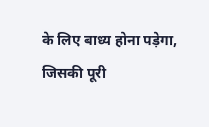के लिए बाध्य होना पड़ेगा, जिसकी पूरी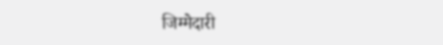जिम्मेदारी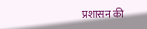प्रशासन की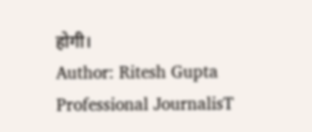होगी।
Author: Ritesh Gupta
Professional JournalisT